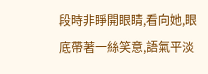段時非睜開眼睛,看向她,眼底帶著一絲笑意,語氣平淡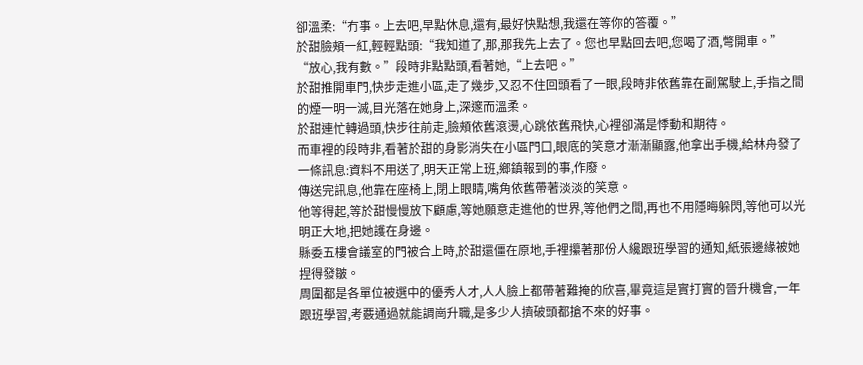卻溫柔:“冇事。上去吧,早點休息,還有,最好快點想,我還在等你的答覆。”
於甜臉頰一紅,輕輕點頭:“我知道了,那,那我先上去了。您也早點回去吧,您喝了酒,彆開車。”
“放心,我有數。”段時非點點頭,看著她,“上去吧。”
於甜推開車門,快步走進小區,走了幾步,又忍不住回頭看了一眼,段時非依舊靠在副駕駛上,手指之間的煙一明一滅,目光落在她身上,深邃而溫柔。
於甜連忙轉過頭,快步往前走,臉頰依舊滾燙,心跳依舊飛快,心裡卻滿是悸動和期待。
而車裡的段時非,看著於甜的身影消失在小區門口,眼底的笑意才漸漸顯露,他拿出手機,給林舟發了一條訊息:資料不用送了,明天正常上班,鄉鎮報到的事,作廢。
傳送完訊息,他靠在座椅上,閉上眼睛,嘴角依舊帶著淡淡的笑意。
他等得起,等於甜慢慢放下顧慮,等她願意走進他的世界,等他們之間,再也不用隱晦躲閃,等他可以光明正大地,把她護在身邊。
縣委五樓會議室的門被合上時,於甜還僵在原地,手裡攥著那份人纔跟班學習的通知,紙張邊緣被她捏得發皺。
周圍都是各單位被選中的優秀人才,人人臉上都帶著難掩的欣喜,畢竟這是實打實的晉升機會,一年跟班學習,考覈通過就能調崗升職,是多少人擠破頭都搶不來的好事。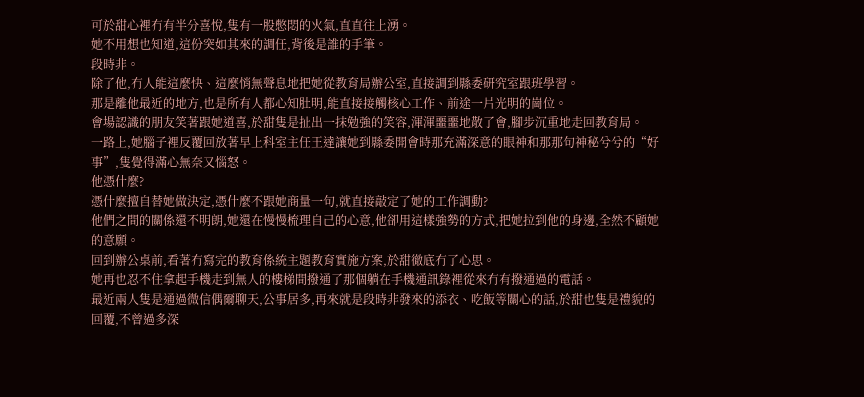可於甜心裡冇有半分喜悅,隻有一股憋悶的火氣,直直往上湧。
她不用想也知道,這份突如其來的調任,背後是誰的手筆。
段時非。
除了他,冇人能這麼快、這麼悄無聲息地把她從教育局辦公室,直接調到縣委研究室跟班學習。
那是離他最近的地方,也是所有人都心知肚明,能直接接觸核心工作、前途一片光明的崗位。
會場認識的朋友笑著跟她道喜,於甜隻是扯出一抹勉強的笑容,渾渾噩噩地散了會,腳步沉重地走回教育局。
一路上,她腦子裡反覆回放著早上科室主任王達讓她到縣委開會時那充滿深意的眼神和那那句神秘兮兮的“好事”,隻覺得滿心無奈又惱怒。
他憑什麼?
憑什麼擅自替她做決定,憑什麼不跟她商量一句,就直接敲定了她的工作調動?
他們之間的關係還不明朗,她還在慢慢梳理自己的心意,他卻用這樣強勢的方式,把她拉到他的身邊,全然不顧她的意願。
回到辦公桌前,看著冇寫完的教育係統主題教育實施方案,於甜徹底冇了心思。
她再也忍不住拿起手機走到無人的樓梯間撥通了那個躺在手機通訊錄裡從來冇有撥通過的電話。
最近兩人隻是通過微信偶爾聊天,公事居多,再來就是段時非發來的添衣、吃飯等關心的話,於甜也隻是禮貌的回覆,不曾過多深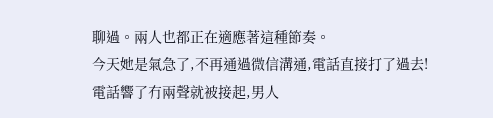聊過。兩人也都正在適應著這種節奏。
今天她是氣急了,不再通過微信溝通,電話直接打了過去!
電話響了冇兩聲就被接起,男人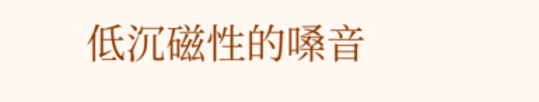低沉磁性的嗓音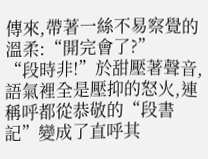傳來,帶著一絲不易察覺的溫柔:“開完會了?”
“段時非!”於甜壓著聲音,語氣裡全是壓抑的怒火,連稱呼都從恭敬的“段書記”變成了直呼其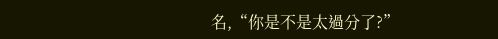名,“你是不是太過分了?”